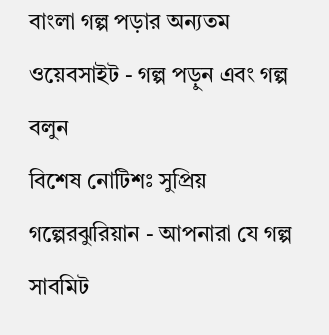বাংলা গল্প পড়ার অন্যতম ওয়েবসাইট - গল্প পড়ুন এবং গল্প বলুন
বিশেষ নোটিশঃ সুপ্রিয় গল্পেরঝুরিয়ান - আপনারা যে গল্প সাবমিট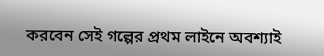করবেন সেই গল্পের প্রথম লাইনে অবশ্যাই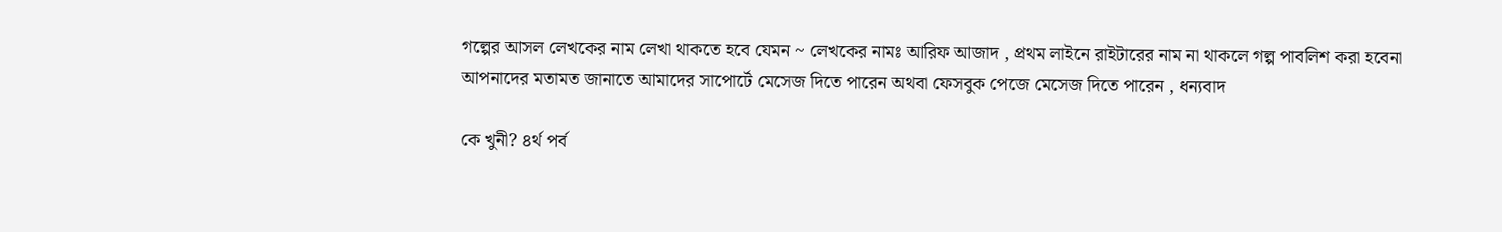গল্পের আসল লেখকের নাম লেখা থাকতে হবে যেমন ~ লেখকের নামঃ আরিফ আজাদ , প্রথম লাইনে রাইটারের নাম না থাকলে গল্প পাবলিশ করা হবেনা
আপনাদের মতামত জানাতে আমাদের সাপোর্টে মেসেজ দিতে পারেন অথবা ফেসবুক পেজে মেসেজ দিতে পারেন , ধন্যবাদ

কে খুনী? ৪র্থ পর্ব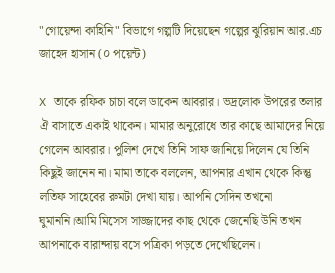"গোয়েন্দা কাহিনি" বিভাগে গল্পটি দিয়েছেন গল্পের ঝুরিয়ান আর.এচ জাহেদ হাসান (০ পয়েন্ট)

X তাকে রফিক চাচা বলে ডাকেন আবরার। ভদ্রলোক উপরের তলার ঐ বাসাতে একাই থাকেন। মামার অনুরোধে তার কাছে আমাদের নিয়ে গেলেন আবরার। পুলিশ দেখে তিনি সাফ জানিয়ে দিলেন যে তিনি কিছুই জানেন না। মামা তাকে বললেন, আপনার এখান থেকে কিন্তু লতিফ সাহেবের রুমটা দেখা যায়। আপনি সেদিন তখনো ঘুমাননি।আমি মিসেস সাজ্জাদের কাছ থেকে জেনেছি উনি তখন আপনাকে বারান্দায় বসে পত্রিকা পড়তে দেখেছিলেন।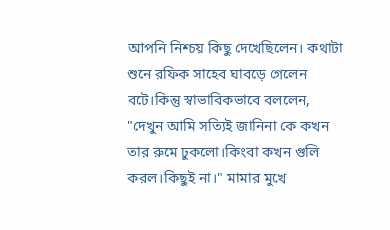আপনি নিশ্চয় কিছু দেখেছিলেন। কথাটা শুনে রফিক সাহেব ঘাবড়ে গেলেন বটে।কিন্তু স্বাভাবিকভাবে বললেন, "দেখুন আমি সত্যিই জানিনা কে কখন তার রুমে ঢুকলো।কিংবা কখন গুলি করল।কিছুই না।" মামার মুখে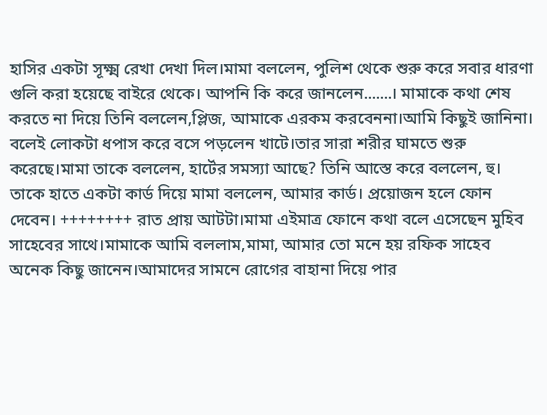হাসির একটা সূক্ষ্ম রেখা দেখা দিল।মামা বললেন, পুলিশ থেকে শুরু করে সবার ধারণা গুলি করা হয়েছে বাইরে থেকে। আপনি কি করে জানলেন.......। মামাকে কথা শেষ করতে না দিয়ে তিনি বললেন,প্লিজ, আমাকে এরকম করবেননা।আমি কিছুই জানিনা। বলেই লোকটা ধপাস করে বসে পড়লেন খাটে।তার সারা শরীর ঘামতে শুরু করেছে।মামা তাকে বললেন, হার্টের সমস্যা আছে? তিনি আস্তে করে বললেন, হু। তাকে হাতে একটা কার্ড দিয়ে মামা বললেন, আমার কার্ড। প্রয়োজন হলে ফোন দেবেন। ++++++++ রাত প্রায় আটটা।মামা এইমাত্র ফোনে কথা বলে এসেছেন মুহিব সাহেবের সাথে।মামাকে আমি বললাম,মামা, আমার তো মনে হয় রফিক সাহেব অনেক কিছু জানেন।আমাদের সামনে রোগের বাহানা দিয়ে পার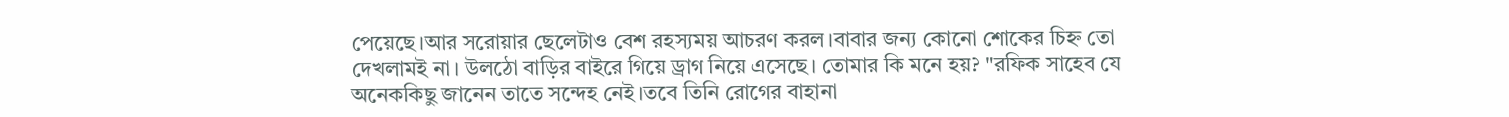পেয়েছে।আর সরোয়ার ছেলেটাও বেশ রহস্যময় আচরণ করল।বাবার জন্য কোনো শোকের চিহ্ন তো দেখলামই না। উলঠো বাড়ির বাইরে গিয়ে ড্রাগ নিয়ে এসেছে। তোমার কি মনে হয়? "রফিক সাহেব যে অনেককিছু জানেন তাতে সন্দেহ নেই।তবে তিনি রোগের বাহানা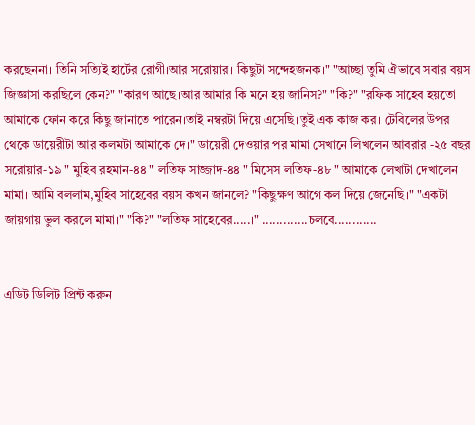করছেননা। তিনি সত্যিই হার্টের রোগী।আর সরোয়ার। কিছুটা সন্দেহজনক।" "আচ্ছা তুমি ঐভাবে সবার বয়স জিজ্ঞাসা করছিলে কেন?" "কারণ আছে।আর আমার কি মনে হয় জানিস?" "কি?" "রফিক সাহেব হয়তো আমাকে ফোন করে কিছু জানাতে পারেন।তাই নম্বরটা দিয়ে এসেছি।তুই এক কাজ কর। টেবিলের উপর থেকে ডায়েরীটা আর কলমটা আমাকে দে।" ডায়েরী দেওয়ার পর মামা সেখানে লিখলেন আবরার -২৫ বছর সরোয়ার-১৯ " মুহিব রহমান-৪৪ " লতিফ সাজ্জাদ-৪৪ " মিসেস লতিফ-৪৮ " আমাকে লেখাটা দেখালেন মামা। আমি বললাম,মুহিব সাহেবের বয়স কখন জানলে? "কিছুক্ষণ আগে কল দিয়ে জেনেছি।" "একটা জায়গায় ভুল করলে মামা।" "কি?" "লতিফ সাহেবের.....।" .............চলবে............


এডিট ডিলিট প্রিন্ট করুন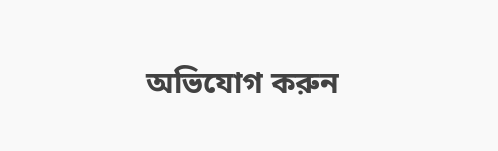অভিযোগ করুন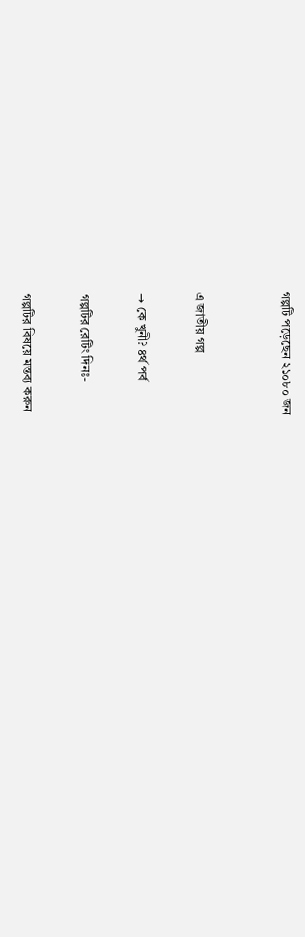গল্পটি পড়েছেন ২১০৮০ জন


এ জাতীয় গল্প

→ কে খুনী? ৪র্থ পর্ব

গল্পটির রেটিং দিনঃ-

গল্পটির বিষয়ে মন্তব্য করুন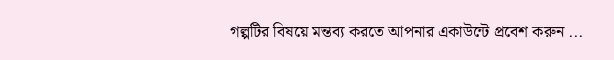গল্পটির বিষয়ে মন্তব্য করতে আপনার একাউন্টে প্রবেশ করুন ...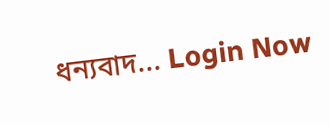ধন্যবাদ... Login Now